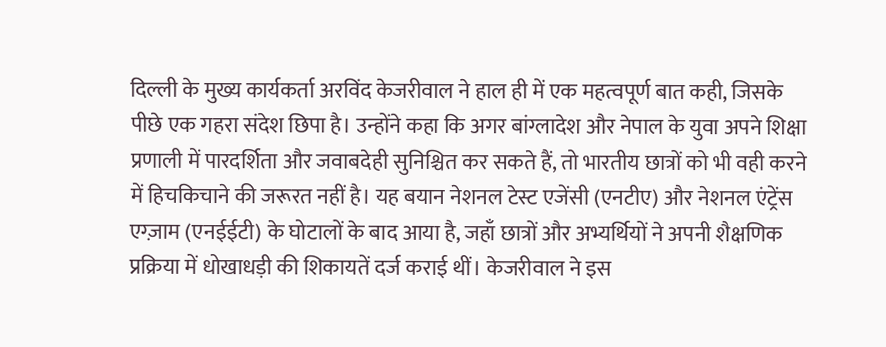दिल्ली के मुख्य कार्यकर्ता अरविंद केजरीवाल ने हाल ही में एक महत्वपूर्ण बात कही, जिसके पीछे एक गहरा संदेश छिपा है। उन्होंने कहा कि अगर बांग्लादेश और नेपाल के युवा अपने शिक्षा प्रणाली में पारदर्शिता और जवाबदेही सुनिश्चित कर सकते हैं, तो भारतीय छात्रों को भी वही करने में हिचकिचाने की जरूरत नहीं है। यह बयान नेशनल टेस्ट एजेंसी (एनटीए) और नेशनल एंट्रेंस एग्ज़ाम (एनईईटी) के घोटालों के बाद आया है, जहाँ छात्रों और अभ्यर्थियों ने अपनी शैक्षणिक प्रक्रिया में धोखाधड़ी की शिकायतें दर्ज कराई थीं। केजरीवाल ने इस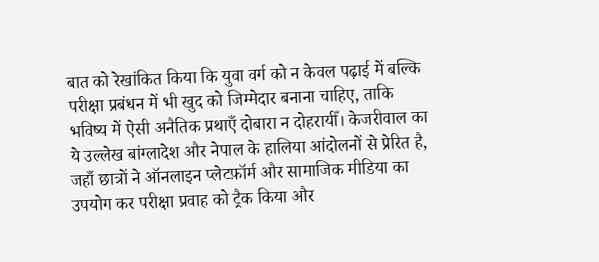बात को रेखांकित किया कि युवा वर्ग को न केवल पढ़ाई में बल्कि परीक्षा प्रबंधन में भी खुद को जिम्मेदार बनाना चाहिए, ताकि भविष्य में ऐसी अनैतिक प्रथाएँ दोबारा न दोहरायीँ। केजरीवाल का ये उल्लेख बांग्लादेश और नेपाल के हालिया आंदोलनों से प्रेरित है, जहाँ छात्रों ने ऑनलाइन प्लेटफ़ॉर्म और सामाजिक मीडिया का उपयोग कर परीक्षा प्रवाह को ट्रैक किया और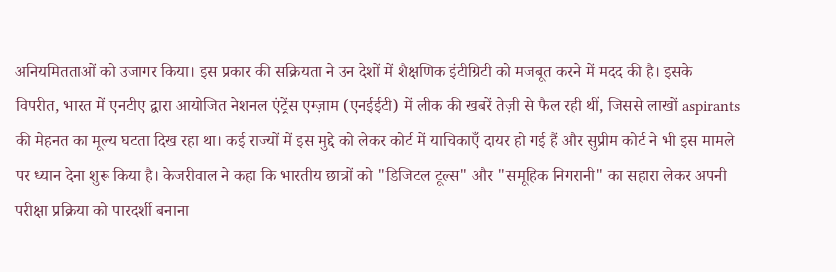अनियमितताओं को उजागर किया। इस प्रकार की सक्रियता ने उन देशों में शैक्षणिक इंटीग्रिटी को मजबूत करने में मदद की है। इसके विपरीत, भारत में एनटीए द्वारा आयोजित नेशनल एंट्रेंस एग्ज़ाम (एनईईटी) में लीक की खबरें तेज़ी से फैल रही थीं, जिससे लाखों aspirants की मेहनत का मूल्य घटता दिख रहा था। कई राज्यों में इस मुद्दे को लेकर कोर्ट में याचिकाएँ दायर हो गई हैं और सुप्रीम कोर्ट ने भी इस मामले पर ध्यान देना शुरू किया है। केजरीवाल ने कहा कि भारतीय छात्रों को "डिजिटल टूल्स" और "समूहिक निगरानी" का सहारा लेकर अपनी परीक्षा प्रक्रिया को पारदर्शी बनाना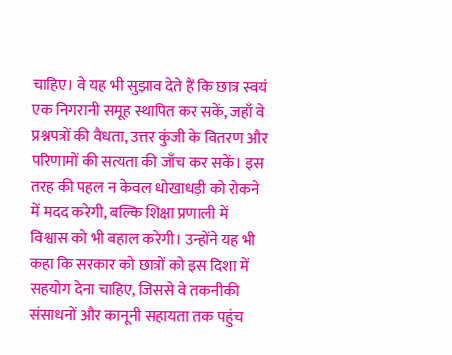चाहिए। वे यह भी सुझाव देते हैं कि छात्र स्वयं एक निगरानी समूह स्थापित कर सकें, जहाँ वे प्रश्नपत्रों की वैधता, उत्तर कुंजी के वितरण और परिणामों की सत्यता की जाँच कर सकें। इस तरह की पहल न केवल धोखाधड़ी को रोकने में मदद करेगी, बल्कि शिक्षा प्रणाली में विश्वास को भी बहाल करेगी। उन्होंने यह भी कहा कि सरकार को छात्रों को इस दिशा में सहयोग देना चाहिए, जिससे वे तकनीकी संसाधनों और कानूनी सहायता तक पहुंच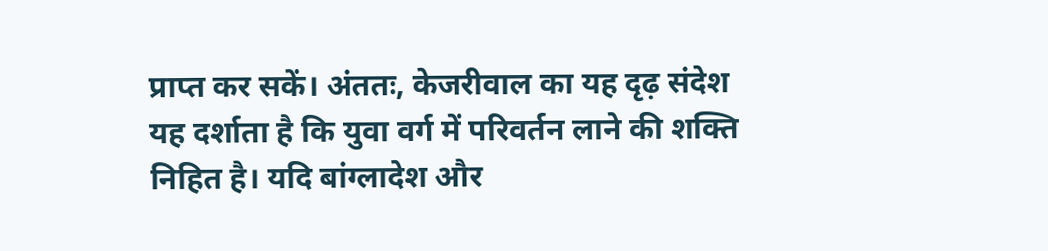प्राप्त कर सकें। अंततः, केजरीवाल का यह दृढ़ संदेश यह दर्शाता है कि युवा वर्ग में परिवर्तन लाने की शक्ति निहित है। यदि बांग्लादेश और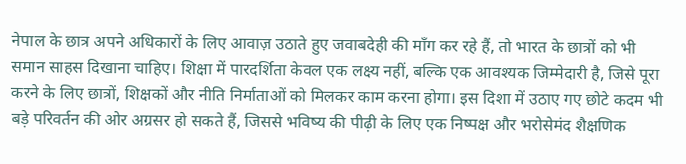नेपाल के छात्र अपने अधिकारों के लिए आवाज़ उठाते हुए जवाबदेही की माँग कर रहे हैं, तो भारत के छात्रों को भी समान साहस दिखाना चाहिए। शिक्षा में पारदर्शिता केवल एक लक्ष्य नहीं, बल्कि एक आवश्यक जिम्मेदारी है, जिसे पूरा करने के लिए छात्रों, शिक्षकों और नीति निर्माताओं को मिलकर काम करना होगा। इस दिशा में उठाए गए छोटे कदम भी बड़े परिवर्तन की ओर अग्रसर हो सकते हैं, जिससे भविष्य की पीढ़ी के लिए एक निष्पक्ष और भरोसेमंद शैक्षणिक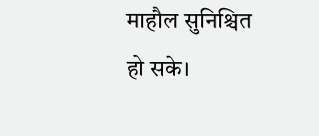माहौल सुनिश्चित हो सके।